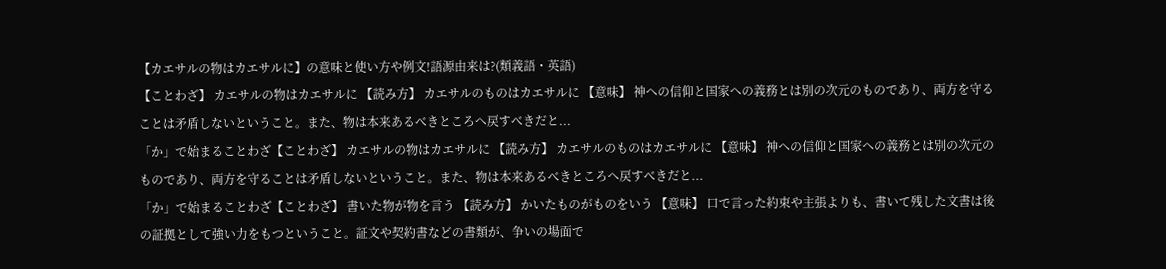【カエサルの物はカエサルに】の意味と使い方や例文!語源由来は?(類義語・英語)
【ことわざ】 カエサルの物はカエサルに 【読み方】 カエサルのものはカエサルに 【意味】 神への信仰と国家への義務とは別の次元のものであり、両方を守ることは矛盾しないということ。また、物は本来あるべきところへ戻すべきだと...
「か」で始まることわざ【ことわざ】 カエサルの物はカエサルに 【読み方】 カエサルのものはカエサルに 【意味】 神への信仰と国家への義務とは別の次元のものであり、両方を守ることは矛盾しないということ。また、物は本来あるべきところへ戻すべきだと...
「か」で始まることわざ【ことわざ】 書いた物が物を言う 【読み方】 かいたものがものをいう 【意味】 口で言った約束や主張よりも、書いて残した文書は後の証拠として強い力をもつということ。証文や契約書などの書類が、争いの場面で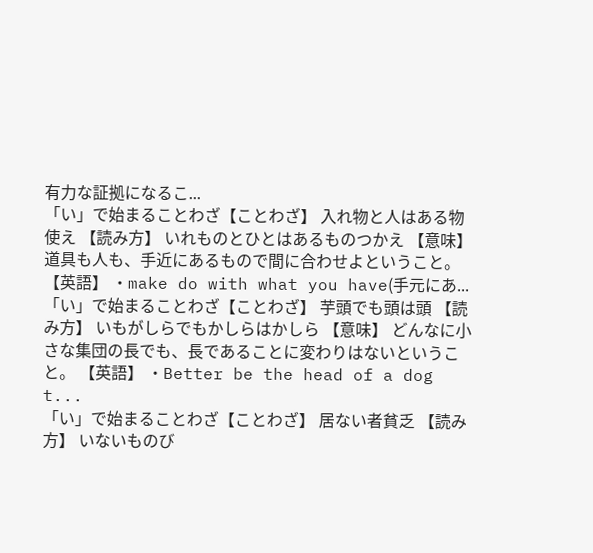有力な証拠になるこ...
「い」で始まることわざ【ことわざ】 入れ物と人はある物使え 【読み方】 いれものとひとはあるものつかえ 【意味】 道具も人も、手近にあるもので間に合わせよということ。 【英語】 ・make do with what you have(手元にあ...
「い」で始まることわざ【ことわざ】 芋頭でも頭は頭 【読み方】 いもがしらでもかしらはかしら 【意味】 どんなに小さな集団の長でも、長であることに変わりはないということ。 【英語】 ・Better be the head of a dog t...
「い」で始まることわざ【ことわざ】 居ない者貧乏 【読み方】 いないものび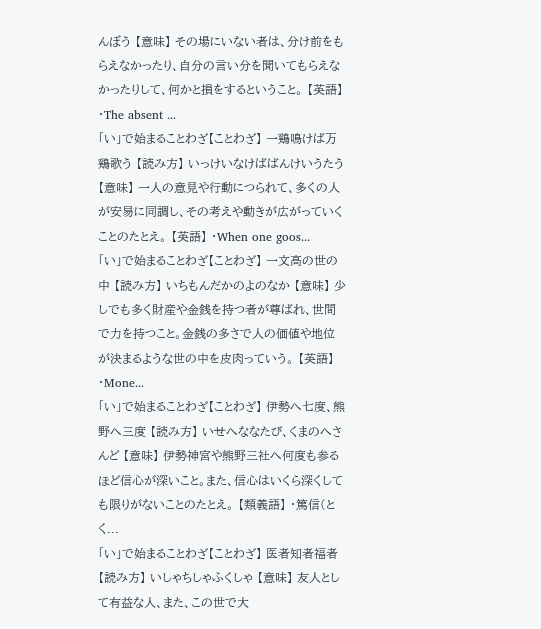んぼう 【意味】 その場にいない者は、分け前をもらえなかったり、自分の言い分を聞いてもらえなかったりして、何かと損をするということ。 【英語】 ・The absent ...
「い」で始まることわざ【ことわざ】 一鶏鳴けば万鶏歌う 【読み方】 いっけいなけばばんけいうたう 【意味】 一人の意見や行動につられて、多くの人が安易に同調し、その考えや動きが広がっていくことのたとえ。 【英語】 ・When one goos...
「い」で始まることわざ【ことわざ】 一文高の世の中 【読み方】 いちもんだかのよのなか 【意味】 少しでも多く財産や金銭を持つ者が尊ばれ、世間で力を持つこと。金銭の多さで人の価値や地位が決まるような世の中を皮肉っていう。 【英語】 ・Mone...
「い」で始まることわざ【ことわざ】 伊勢へ七度、熊野へ三度 【読み方】 いせへななたび、くまのへさんど 【意味】 伊勢神宮や熊野三社へ何度も参るほど信心が深いこと。また、信心はいくら深くしても限りがないことのたとえ。 【類義語】 ・篤信(とく...
「い」で始まることわざ【ことわざ】 医者知者福者 【読み方】 いしゃちしゃふくしゃ 【意味】 友人として有益な人、また、この世で大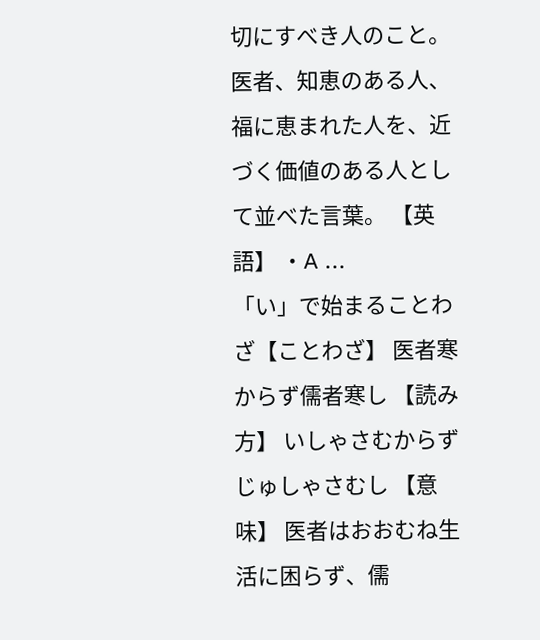切にすべき人のこと。医者、知恵のある人、福に恵まれた人を、近づく価値のある人として並べた言葉。 【英語】 ・A ...
「い」で始まることわざ【ことわざ】 医者寒からず儒者寒し 【読み方】 いしゃさむからずじゅしゃさむし 【意味】 医者はおおむね生活に困らず、儒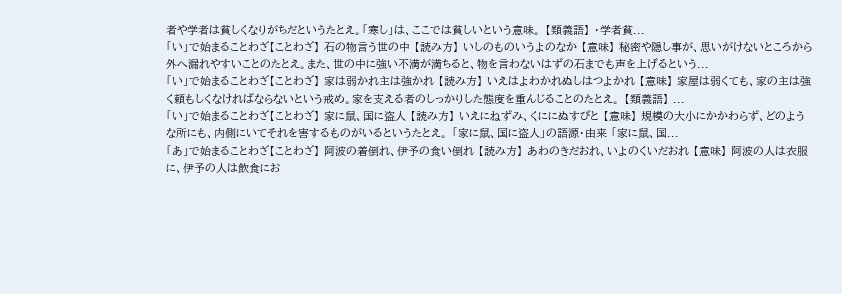者や学者は貧しくなりがちだというたとえ。「寒し」は、ここでは貧しいという意味。 【類義語】 ・学者貧...
「い」で始まることわざ【ことわざ】 石の物言う世の中 【読み方】 いしのものいうよのなか 【意味】 秘密や隠し事が、思いがけないところから外へ漏れやすいことのたとえ。また、世の中に強い不満が満ちると、物を言わないはずの石までも声を上げるという...
「い」で始まることわざ【ことわざ】 家は弱かれ主は強かれ 【読み方】 いえはよわかれぬしはつよかれ 【意味】 家屋は弱くても、家の主は強く頼もしくなければならないという戒め。家を支える者のしっかりした態度を重んじることのたとえ。 【類義語】 ...
「い」で始まることわざ【ことわざ】 家に鼠、国に盗人 【読み方】 いえにねずみ、くににぬすびと 【意味】 規模の大小にかかわらず、どのような所にも、内側にいてそれを害するものがいるというたとえ。 「家に鼠、国に盗人」の語源・由来 「家に鼠、国...
「あ」で始まることわざ【ことわざ】 阿波の着倒れ、伊予の食い倒れ 【読み方】 あわのきだおれ、いよのくいだおれ 【意味】 阿波の人は衣服に、伊予の人は飲食にお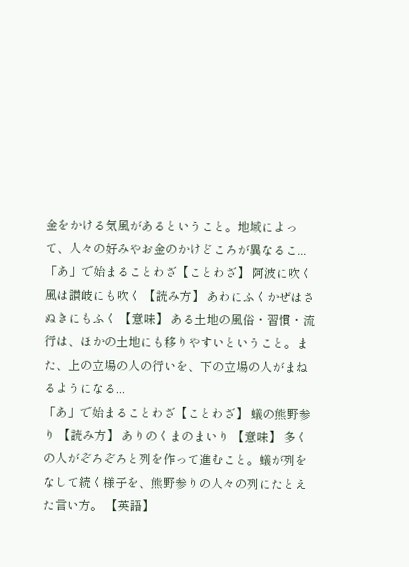金をかける気風があるということ。地域によって、人々の好みやお金のかけどころが異なるこ...
「あ」で始まることわざ【ことわざ】 阿波に吹く風は讃岐にも吹く 【読み方】 あわにふくかぜはさぬきにもふく 【意味】 ある土地の風俗・習慣・流行は、ほかの土地にも移りやすいということ。また、上の立場の人の行いを、下の立場の人がまねるようになる...
「あ」で始まることわざ【ことわざ】 蟻の熊野参り 【読み方】 ありのくまのまいり 【意味】 多くの人がぞろぞろと列を作って進むこと。蟻が列をなして続く様子を、熊野参りの人々の列にたとえた言い方。 【英語】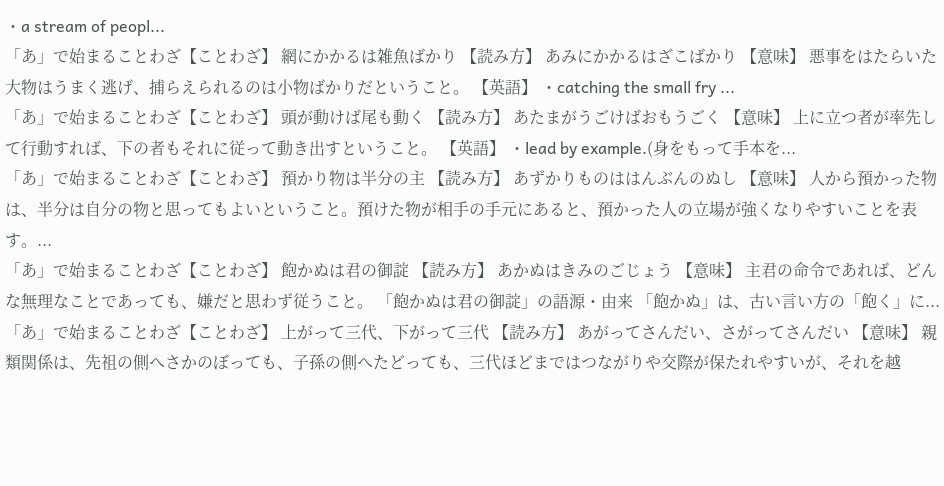・a stream of peopl...
「あ」で始まることわざ【ことわざ】 網にかかるは雑魚ばかり 【読み方】 あみにかかるはざこばかり 【意味】 悪事をはたらいた大物はうまく逃げ、捕らえられるのは小物ばかりだということ。 【英語】 ・catching the small fry ...
「あ」で始まることわざ【ことわざ】 頭が動けば尾も動く 【読み方】 あたまがうごけばおもうごく 【意味】 上に立つ者が率先して行動すれば、下の者もそれに従って動き出すということ。 【英語】 ・lead by example.(身をもって手本を...
「あ」で始まることわざ【ことわざ】 預かり物は半分の主 【読み方】 あずかりものははんぶんのぬし 【意味】 人から預かった物は、半分は自分の物と思ってもよいということ。預けた物が相手の手元にあると、預かった人の立場が強くなりやすいことを表す。...
「あ」で始まることわざ【ことわざ】 飽かぬは君の御諚 【読み方】 あかぬはきみのごじょう 【意味】 主君の命令であれば、どんな無理なことであっても、嫌だと思わず従うこと。 「飽かぬは君の御諚」の語源・由来 「飽かぬ」は、古い言い方の「飽く」に...
「あ」で始まることわざ【ことわざ】 上がって三代、下がって三代 【読み方】 あがってさんだい、さがってさんだい 【意味】 親類関係は、先祖の側へさかのぼっても、子孫の側へたどっても、三代ほどまではつながりや交際が保たれやすいが、それを越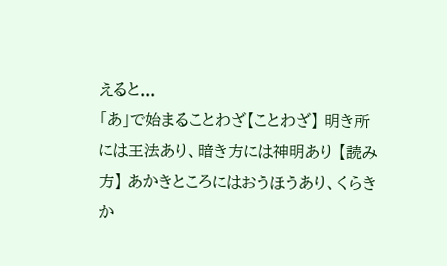えると...
「あ」で始まることわざ【ことわざ】 明き所には王法あり、暗き方には神明あり 【読み方】 あかきところにはおうほうあり、くらきか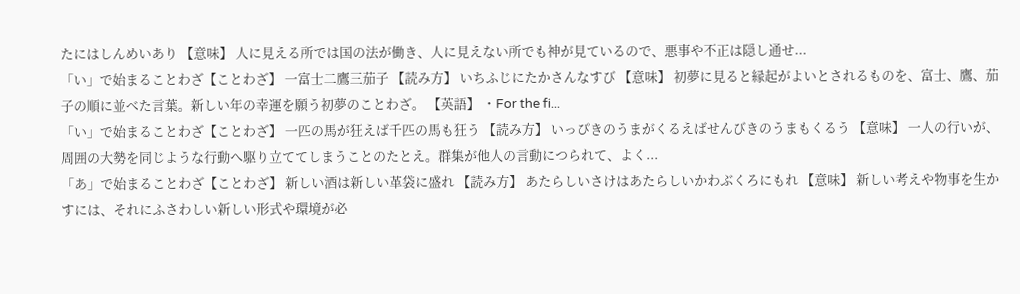たにはしんめいあり 【意味】 人に見える所では国の法が働き、人に見えない所でも神が見ているので、悪事や不正は隠し通せ...
「い」で始まることわざ【ことわざ】 一富士二鷹三茄子 【読み方】 いちふじにたかさんなすび 【意味】 初夢に見ると縁起がよいとされるものを、富士、鷹、茄子の順に並べた言葉。新しい年の幸運を願う初夢のことわざ。 【英語】 ・For the fi...
「い」で始まることわざ【ことわざ】 一匹の馬が狂えば千匹の馬も狂う 【読み方】 いっぴきのうまがくるえばせんびきのうまもくるう 【意味】 一人の行いが、周囲の大勢を同じような行動へ駆り立ててしまうことのたとえ。群集が他人の言動につられて、よく...
「あ」で始まることわざ【ことわざ】 新しい酒は新しい革袋に盛れ 【読み方】 あたらしいさけはあたらしいかわぶくろにもれ 【意味】 新しい考えや物事を生かすには、それにふさわしい新しい形式や環境が必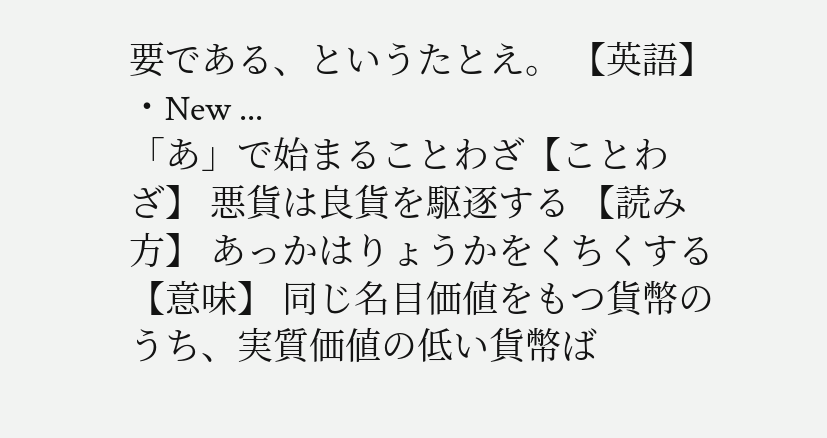要である、というたとえ。 【英語】 ・New ...
「あ」で始まることわざ【ことわざ】 悪貨は良貨を駆逐する 【読み方】 あっかはりょうかをくちくする 【意味】 同じ名目価値をもつ貨幣のうち、実質価値の低い貨幣ば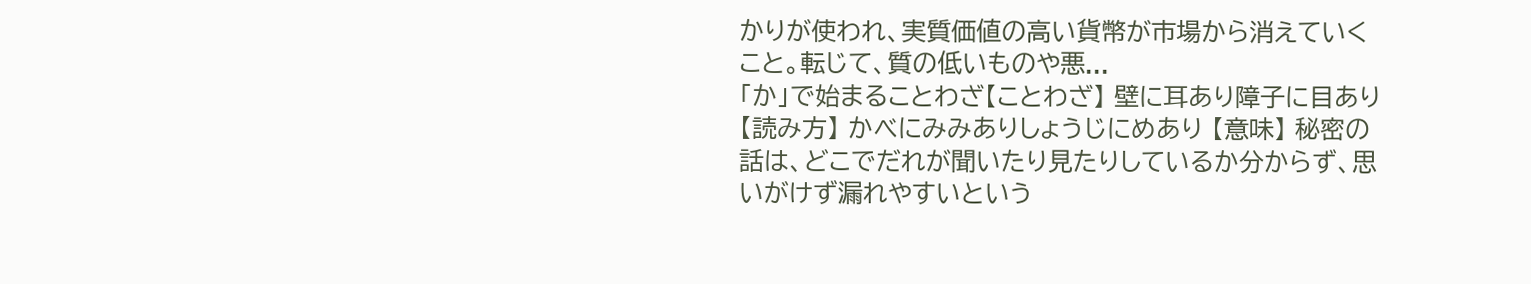かりが使われ、実質価値の高い貨幣が市場から消えていくこと。転じて、質の低いものや悪...
「か」で始まることわざ【ことわざ】 壁に耳あり障子に目あり 【読み方】 かべにみみありしょうじにめあり 【意味】 秘密の話は、どこでだれが聞いたり見たりしているか分からず、思いがけず漏れやすいという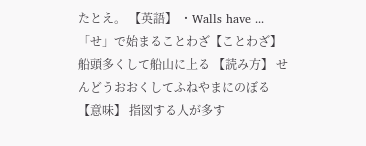たとえ。 【英語】 ・Walls have ...
「せ」で始まることわざ【ことわざ】 船頭多くして船山に上る 【読み方】 せんどうおおくしてふねやまにのぼる 【意味】 指図する人が多す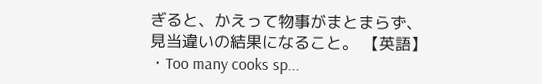ぎると、かえって物事がまとまらず、見当違いの結果になること。 【英語】 ・Too many cooks sp...